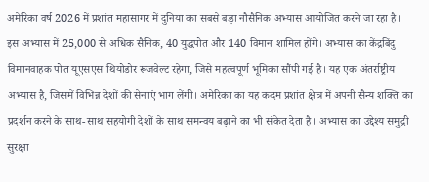अमेरिका वर्ष 2026 में प्रशांत महासागर में दुनिया का सबसे बड़ा नौसैनिक अभ्यास आयोजित करने जा रहा है। इस अभ्यास में 25,000 से अधिक सैनिक, 40 युद्धपोत और 140 विमान शामिल होंगे। अभ्यास का केंद्रबिंदु विमानवाहक पोत यूएसएस थियोडोर रूजवेल्ट रहेगा, जिसे महत्वपूर्ण भूमिका सौंपी गई है। यह एक अंतर्राष्ट्रीय अभ्यास है, जिसमें विभिन्न देशों की सेनाएं भाग लेंगी। अमेरिका का यह कदम प्रशांत क्षेत्र में अपनी सैन्य शक्ति का प्रदर्शन करने के साथ-साथ सहयोगी देशों के साथ समन्वय बढ़ाने का भी संकेत देता है। अभ्यास का उद्देश्य समुद्री सुरक्षा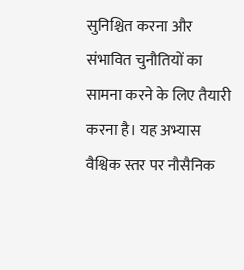सुनिश्चित करना और संभावित चुनौतियों का सामना करने के लिए तैयारी करना है। यह अभ्यास वैश्विक स्तर पर नौसैनिक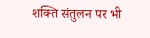शक्ति संतुलन पर भी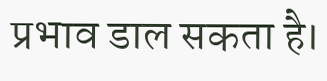प्रभाव डाल सकता है।